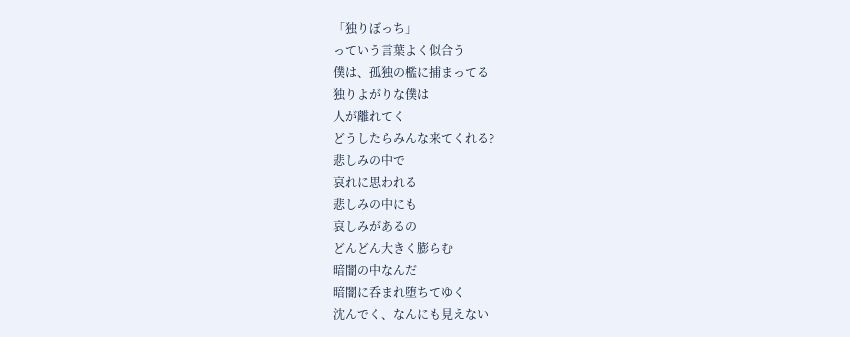「独りぼっち」
っていう言葉よく似合う
僕は、孤独の檻に捕まってる
独りよがりな僕は
人が離れてく
どうしたらみんな来てくれる?
悲しみの中で
哀れに思われる
悲しみの中にも
哀しみがあるの
どんどん大きく膨らむ
暗闇の中なんだ
暗闇に呑まれ堕ちてゆく
沈んでく、なんにも見えない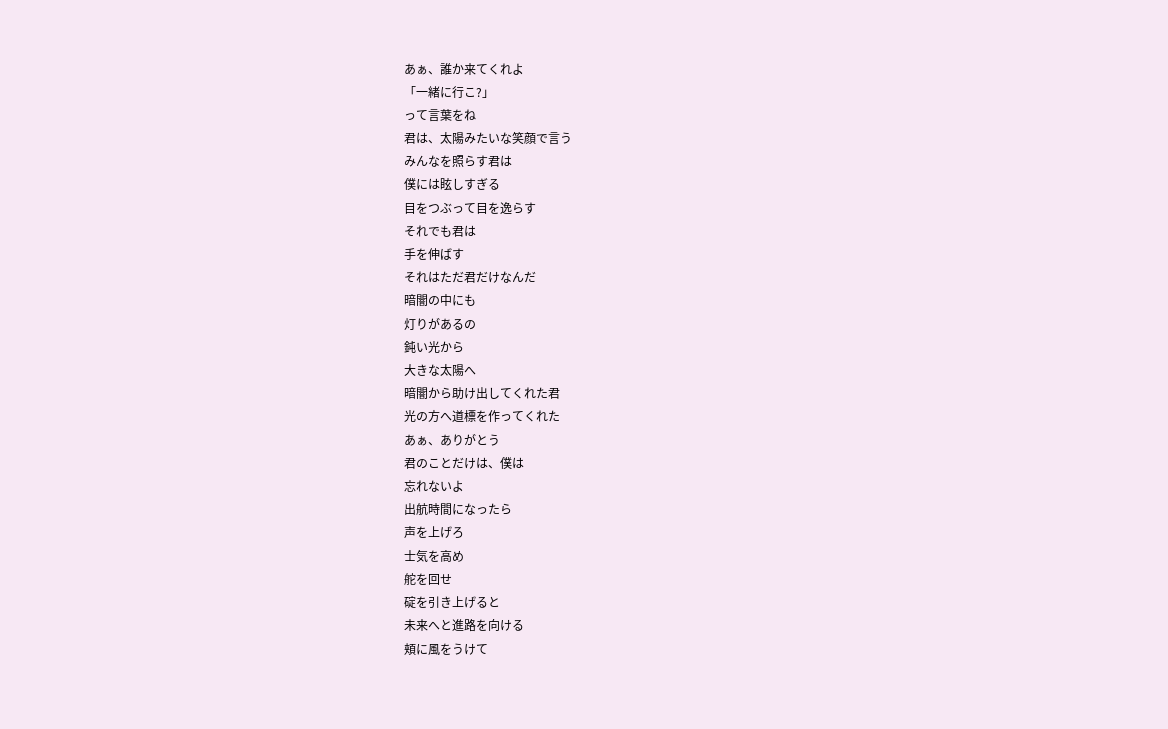あぁ、誰か来てくれよ
「一緒に行こ?」
って言葉をね
君は、太陽みたいな笑顔で言う
みんなを照らす君は
僕には眩しすぎる
目をつぶって目を逸らす
それでも君は
手を伸ばす
それはただ君だけなんだ
暗闇の中にも
灯りがあるの
鈍い光から
大きな太陽へ
暗闇から助け出してくれた君
光の方へ道標を作ってくれた
あぁ、ありがとう
君のことだけは、僕は
忘れないよ
出航時間になったら
声を上げろ
士気を高め
舵を回せ
碇を引き上げると
未来へと進路を向ける
頬に風をうけて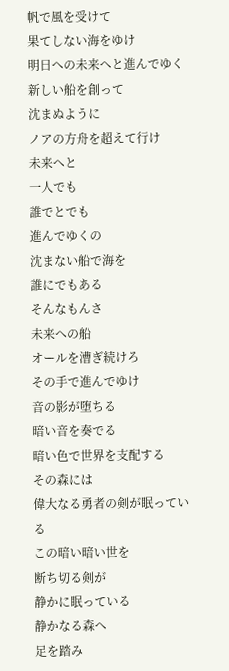帆で風を受けて
果てしない海をゆけ
明日への未来へと進んでゆく
新しい船を創って
沈まぬように
ノアの方舟を超えて行け
未来へと
一人でも
誰でとでも
進んでゆくの
沈まない船で海を
誰にでもある
そんなもんさ
未来への船
オールを漕ぎ続けろ
その手で進んでゆけ
音の影が堕ちる
暗い音を奏でる
暗い色で世界を支配する
その森には
偉大なる勇者の剣が眠っている
この暗い暗い世を
断ち切る剣が
静かに眠っている
静かなる森へ
足を踏み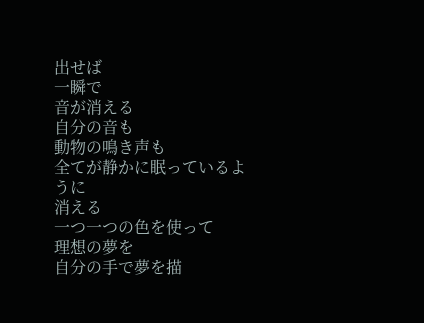出せば
一瞬で
音が消える
自分の音も
動物の鳴き声も
全てが静かに眠っているように
消える
一つ一つの色を使って
理想の夢を
自分の手で夢を描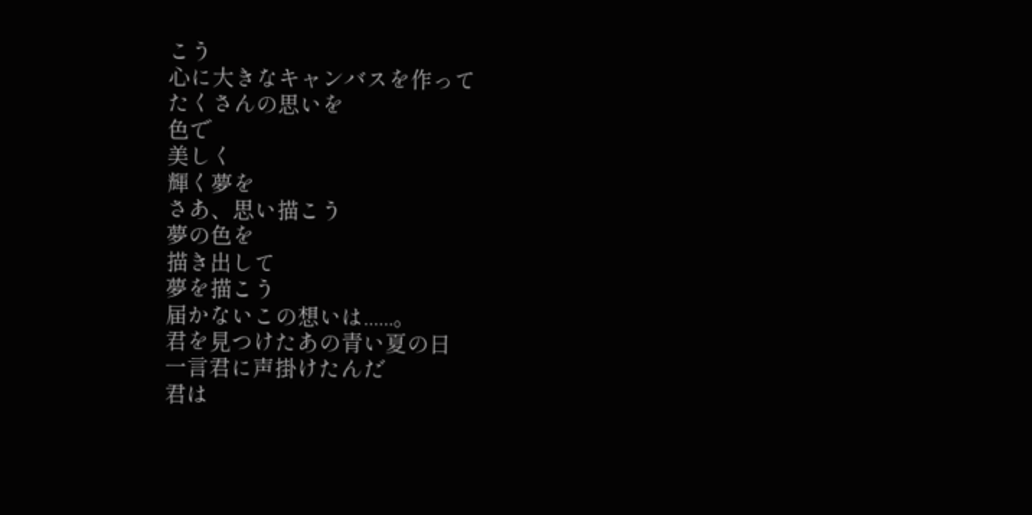こう
心に大きなキャンバスを作って
たくさんの思いを
色で
美しく
輝く夢を
さあ、思い描こう
夢の色を
描き出して
夢を描こう
届かないこの想いは......。
君を見つけたあの青い夏の日
一言君に声掛けたんだ
君は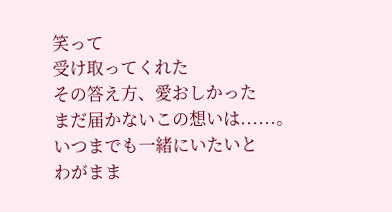笑って
受け取ってくれた
その答え方、愛おしかった
まだ届かないこの想いは......。
いつまでも一緒にいたいと
わがまま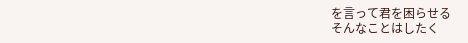を言って君を困らせる
そんなことはしたく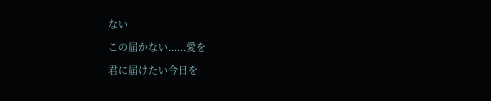ない
この届かない......愛を
君に届けたい今日を